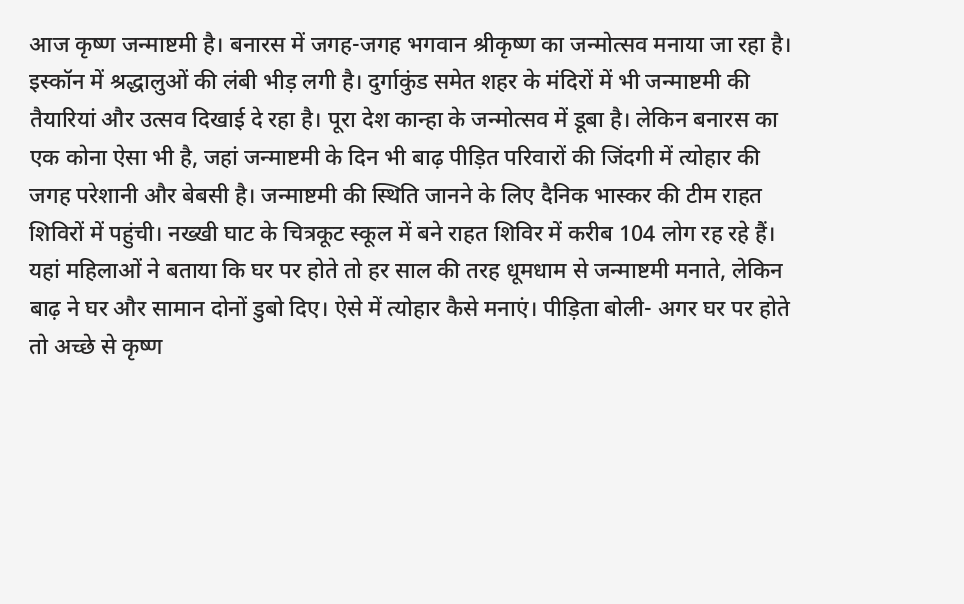आज कृष्ण जन्माष्टमी है। बनारस में जगह-जगह भगवान श्रीकृष्ण का जन्मोत्सव मनाया जा रहा है। इस्कॉन में श्रद्धालुओं की लंबी भीड़ लगी है। दुर्गाकुंड समेत शहर के मंदिरों में भी जन्माष्टमी की तैयारियां और उत्सव दिखाई दे रहा है। पूरा देश कान्हा के जन्मोत्सव में डूबा है। लेकिन बनारस का एक कोना ऐसा भी है, जहां जन्माष्टमी के दिन भी बाढ़ पीड़ित परिवारों की जिंदगी में त्योहार की जगह परेशानी और बेबसी है। जन्माष्टमी की स्थिति जानने के लिए दैनिक भास्कर की टीम राहत शिविरों में पहुंची। नख्खी घाट के चित्रकूट स्कूल में बने राहत शिविर में करीब 104 लोग रह रहे हैं। यहां महिलाओं ने बताया कि घर पर होते तो हर साल की तरह धूमधाम से जन्माष्टमी मनाते, लेकिन बाढ़ ने घर और सामान दोनों डुबो दिए। ऐसे में त्योहार कैसे मनाएं। पीड़िता बोली- अगर घर पर होते तो अच्छे से कृष्ण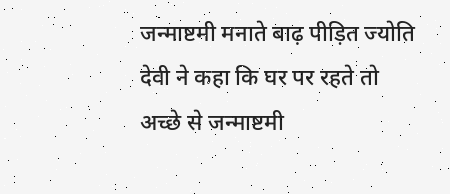जन्माष्टमी मनाते बाढ़ पीड़ित ज्योति देवी ने कहा कि घर पर रहते तो अच्छे से जन्माष्टमी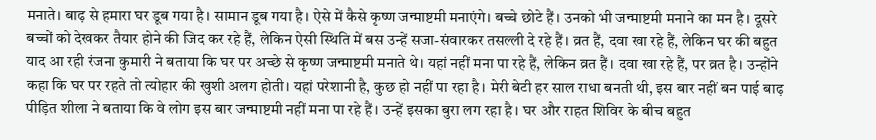मनाते। बाढ़ से हमारा घर डूब गया है। सामान डूब गया है। ऐसे में कैसे कृष्ण जन्माष्टमी मनाएंगे। बच्चे छोटे हैं। उनको भी जन्माष्टमी मनाने का मन है। दूसरे बच्चों को देखकर तैयार होने की जिद कर रहे हैं, लेकिन ऐसी स्थिति में बस उन्हें सजा-संवारकर तसल्ली दे रहे हैं। व्रत हैं, दवा खा रहे हैं, लेकिन घर की बहुत याद आ रही रंजना कुमारी ने बताया कि घर पर अच्छे से कृष्ण जन्माष्टमी मनाते थे। यहां नहीं मना पा रहे हैं, लेकिन व्रत हैं। दवा खा रहे हैं, पर व्रत है। उन्होंने कहा कि घर पर रहते तो त्योहार की खुशी अलग होती। यहां परेशानी है, कुछ हो नहीं पा रहा है। मेरी बेटी हर साल राधा बनती थी, इस बार नहीं बन पाई बाढ़ पीड़ित शीला ने बताया कि वे लोग इस बार जन्माष्टमी नहीं मना पा रहे हैं। उन्हें इसका बुरा लग रहा है। घर और राहत शिविर के बीच बहुत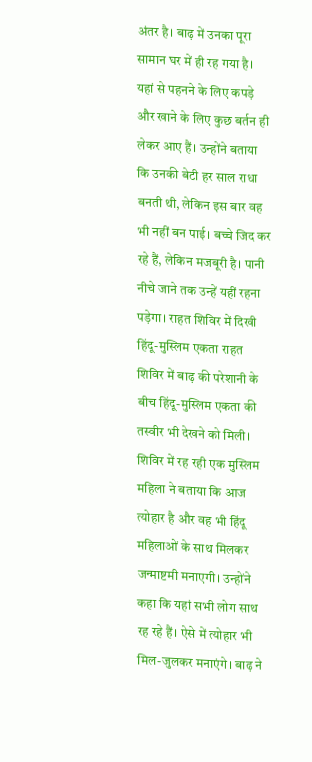अंतर है। बाढ़ में उनका पूरा सामान घर में ही रह गया है। यहां से पहनने के लिए कपड़े और खाने के लिए कुछ बर्तन ही लेकर आए हैं। उन्होंने बताया कि उनकी बेटी हर साल राधा बनती थी, लेकिन इस बार वह भी नहीं बन पाई। बच्चे जिद कर रहे हैं, लेकिन मजबूरी है। पानी नीचे जाने तक उन्हें यहीं रहना पड़ेगा। राहत शिविर में दिखी हिंदू-मुस्लिम एकता राहत शिविर में बाढ़ की परेशानी के बीच हिंदू-मुस्लिम एकता की तस्वीर भी देखने को मिली। शिविर में रह रही एक मुस्लिम महिला ने बताया कि आज त्योहार है और वह भी हिंदू महिलाओं के साथ मिलकर जन्माष्टमी मनाएगी। उन्होंने कहा कि यहां सभी लोग साथ रह रहे हैं। ऐसे में त्योहार भी मिल-जुलकर मनाएंगे। बाढ़ ने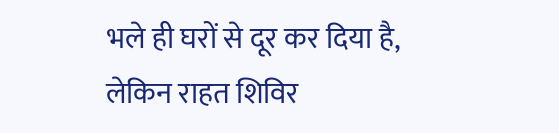भले ही घरों से दूर कर दिया है, लेकिन राहत शिविर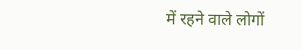में रहने वाले लोगों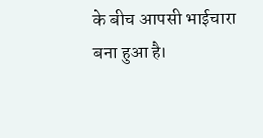के बीच आपसी भाईचारा बना हुआ है।